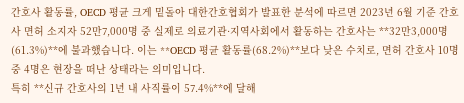간호사 활동률, OECD 평균 크게 밑돌아 대한간호협회가 발표한 분석에 따르면 2023년 6월 기준 간호사 면허 소지자 52만7,000명 중 실제로 의료기관·지역사회에서 활동하는 간호사는 **32만3,000명(61.3%)**에 불과했습니다. 이는 **OECD 평균 활동률(68.2%)**보다 낮은 수치로, 면허 간호사 10명 중 4명은 현장을 떠난 상태라는 의미입니다.
특히 **신규 간호사의 1년 내 사직률이 57.4%**에 달해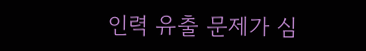인력 유출 문제가 심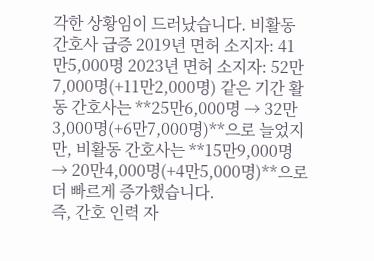각한 상황임이 드러났습니다. 비활동 간호사 급증 2019년 면허 소지자: 41만5,000명 2023년 면허 소지자: 52만7,000명(+11만2,000명) 같은 기간 활동 간호사는 **25만6,000명 → 32만3,000명(+6만7,000명)**으로 늘었지만, 비활동 간호사는 **15만9,000명 → 20만4,000명(+4만5,000명)**으로 더 빠르게 증가했습니다.
즉, 간호 인력 자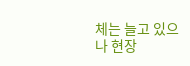체는 늘고 있으나 현장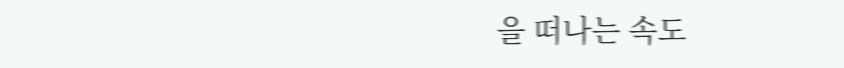을 떠나는 속도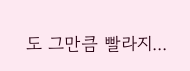도 그만큼 빨라지...